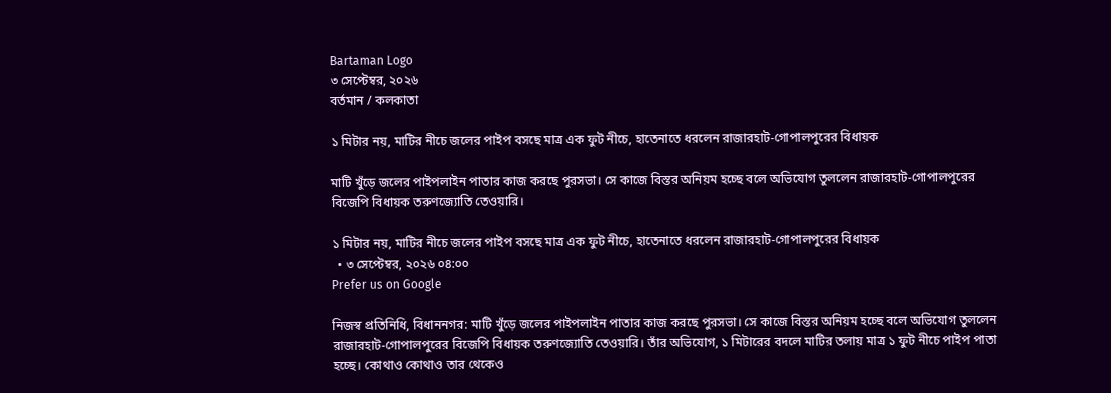Bartaman Logo
৩ সেপ্টেম্বর, ২০২৬
বর্তমান / কলকাতা

১ মিটার নয়, মাটির নীচে জলের পাইপ বসছে মাত্র এক ফুট নীচে, হাতেনাতে ধরলেন রাজারহাট-গোপালপুরের বিধায়ক

মাটি খুঁড়ে জলের পাইপলাইন পাতার কাজ করছে পুরসভা। সে কাজে বিস্তর অনিয়ম হচ্ছে বলে অভিযোগ তুললেন রাজারহাট-গোপালপুরের বিজেপি বিধায়ক তরুণজ্যোতি তেওয়ারি।

১ মিটার নয়, মাটির নীচে জলের পাইপ বসছে মাত্র এক ফুট নীচে, হাতেনাতে ধরলেন রাজারহাট-গোপালপুরের বিধায়ক
  • ৩ সেপ্টেম্বর, ২০২৬ ০৪:০০
Prefer us on Google

নিজস্ব প্রতিনিধি, বিধাননগর: মাটি খুঁড়ে জলের পাইপলাইন পাতার কাজ করছে পুরসভা। সে কাজে বিস্তর অনিয়ম হচ্ছে বলে অভিযোগ তুললেন রাজারহাট-গোপালপুরের বিজেপি বিধায়ক তরুণজ্যোতি তেওয়ারি। তাঁর অভিযোগ, ১ মিটারের বদলে মাটির তলায় মাত্র ১ ফুট নীচে পাইপ পাতা হচ্ছে। কোথাও কোথাও তার থেকেও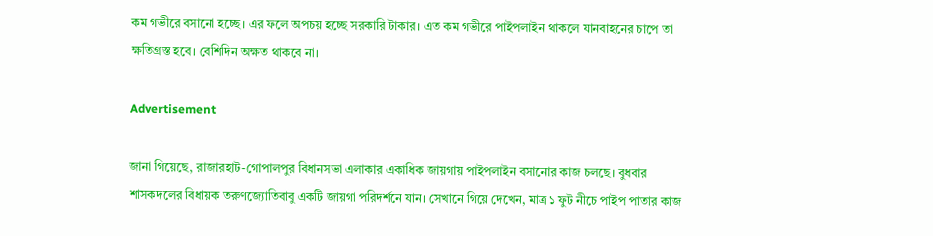কম গভীরে বসানো হচ্ছে। এর ফলে অপচয় হচ্ছে সরকারি টাকার। এত কম গভীরে পাইপলাইন থাকলে যানবাহনের চাপে তা ক্ষতিগ্রস্ত হবে। বেশিদিন অক্ষত থাকবে না।

Advertisement

জানা গিয়েছে, রাজারহাট-গোপালপুর বিধানসভা এলাকার একাধিক জায়গায় পাইপলাইন বসানোর কাজ চলছে। বুধবার শাসকদলের বিধায়ক তরুণজ্যোতিবাবু একটি জায়গা পরিদর্শনে যান। সেখানে গিয়ে দেখেন, মাত্র ১ ফুট নীচে পাইপ পাতার কাজ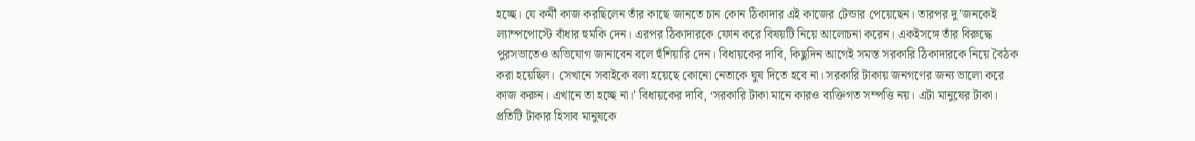হচ্ছে। যে কর্মী কাজ করছিলেন তাঁর কাছে জানতে চান কোন ঠিকাদার এই কাজের টেন্ডার পেয়েছেন। তারপর দু’জনকেই ল্যাম্পপোস্টে বাঁধার হুমকি দেন। এরপর ঠিকাদারকে ফোন করে বিষয়টি নিয়ে আলোচনা করেন। একইসঙ্গে তাঁর বিরুদ্ধে পুরসভাতেও অভিযোগ জানাবেন বলে হুঁশিয়ারি দেন। বিধায়কের দাবি, কিছুদিন আগেই সমস্ত সরকারি ঠিকাদারকে নিয়ে বৈঠক করা হয়েছিল। সেখানে সবাইকে বলা হয়েছে কোনো নেতাকে ঘুষ দিতে হবে না। সরকারি টাকায় জনগণের জন্য ভালো করে কাজ করুন। এখানে তা হচ্ছে না।’ বিধায়কের দাবি, ‘সরকারি টাকা মানে কারও ব্যক্তিগত সম্পত্তি নয়। এটা মানুষের টাকা। প্রতিটি টাকার হিসাব মানুষকে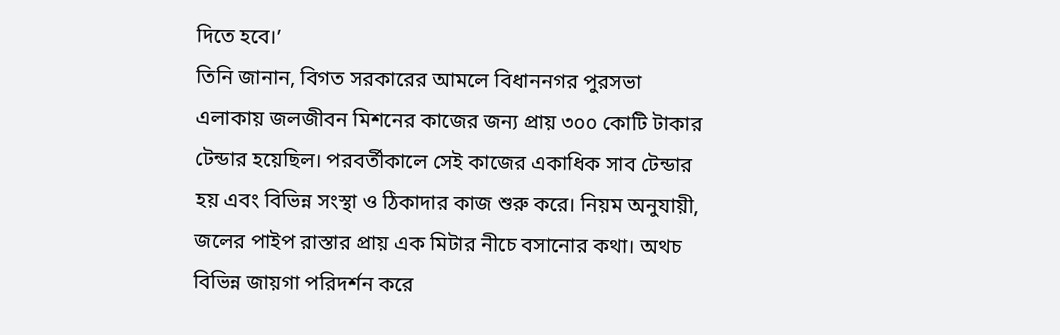দিতে হবে।’
তিনি জানান, বিগত সরকারের আমলে বিধাননগর পুরসভা এলাকায় জলজীবন মিশনের কাজের জন্য প্রায় ৩০০ কোটি টাকার টেন্ডার হয়েছিল। পরবর্তীকালে সেই কাজের একাধিক সাব টেন্ডার হয় এবং বিভিন্ন সংস্থা ও ঠিকাদার কাজ শুরু করে। নিয়ম অনুযায়ী, জলের পাইপ রাস্তার প্রায় এক মিটার নীচে বসানোর কথা। অথচ বিভিন্ন জায়গা পরিদর্শন করে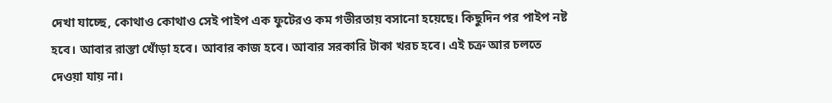দেখা যাচ্ছে, কোথাও কোথাও সেই পাইপ এক ফুটেরও কম গভীরতায় বসানো হয়েছে। কিছুদিন পর পাইপ নষ্ট হবে। আবার রাস্তা খোঁড়া হবে। আবার কাজ হবে। আবার সরকারি টাকা খরচ হবে। এই চক্র আর চলতে দেওয়া যায় না।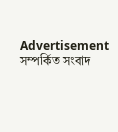Advertisement
সম্পর্কিত সংবাদ